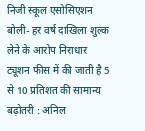निजी स्कूल एसोसिएशन बोली- हर वर्ष दाखिला शुल्क लेने के आरोप निराधार
ट्यूशन फीस में की जाती है 5 से 10 प्रतिशत की सामान्य बढ़ोतरी : अनिल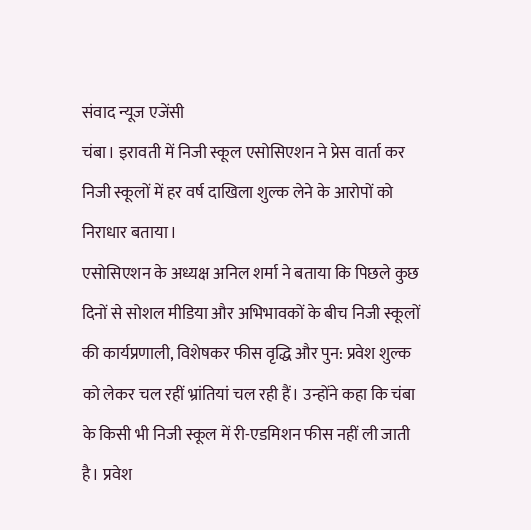संवाद न्यूज एजेंसी
चंबा। इरावती में निजी स्कूल एसोसिएशन ने प्रेस वार्ता कर निजी स्कूलों में हर वर्ष दाखिला शुल्क लेने के आरोपों को निराधार बताया।
एसोसिएशन के अध्यक्ष अनिल शर्मा ने बताया कि पिछले कुछ दिनों से सोशल मीडिया और अभिभावकों के बीच निजी स्कूलों की कार्यप्रणाली, विशेषकर फीस वृद्धि और पुन: प्रवेश शुल्क को लेकर चल रहीं भ्रांतियां चल रही हैं। उन्होंने कहा कि चंबा के किसी भी निजी स्कूल में री-एडमिशन फीस नहीं ली जाती है। प्रवेश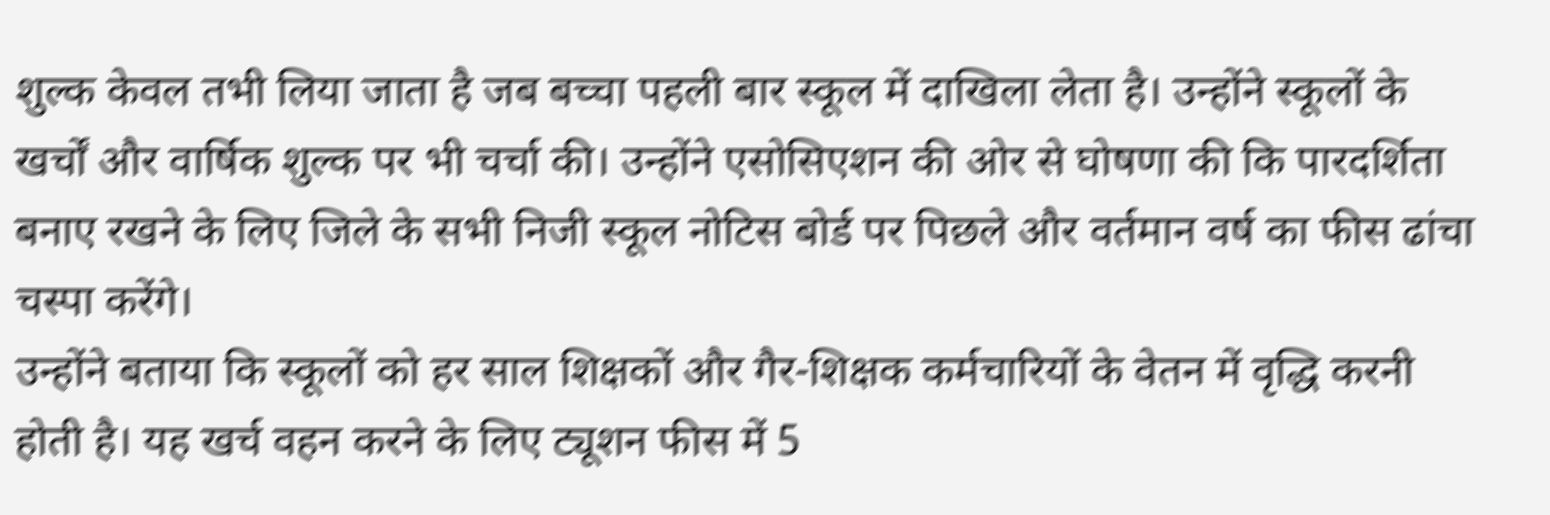शुल्क केवल तभी लिया जाता है जब बच्चा पहली बार स्कूल में दाखिला लेता है। उन्होंने स्कूलों के खर्चों और वार्षिक शुल्क पर भी चर्चा की। उन्होंने एसोसिएशन की ओर से घोषणा की कि पारदर्शिता बनाए रखने के लिए जिले के सभी निजी स्कूल नोटिस बोर्ड पर पिछले और वर्तमान वर्ष का फीस ढांचा चस्पा करेंगे।
उन्होंने बताया कि स्कूलों को हर साल शिक्षकों और गैर-शिक्षक कर्मचारियों के वेतन में वृद्धि करनी होती है। यह खर्च वहन करने के लिए ट्यूशन फीस में 5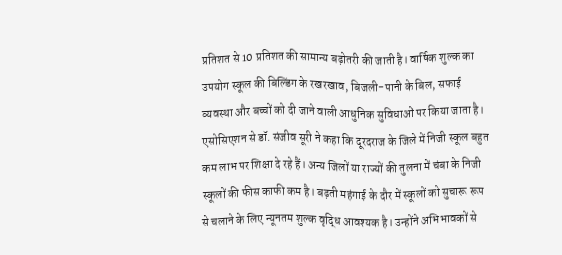प्रतिशत से 10 प्रतिशत की सामान्य बढ़ोतरी की जाती है। वार्षिक शुल्क का उपयोग स्कूल की बिल्डिंग के रखरखाव, बिजली-पानी के बिल, सफाई व्यवस्था और बच्चों को दी जाने वाली आधुनिक सुविधाओं पर किया जाता है। एसोसिएशन से डॉ. संजीव सूरी ने कहा कि दूरदराज के जिले में निजी स्कूल बहुत कम लाभ पर शिक्षा दे रहे हैं। अन्य जिलों या राज्यों की तुलना में चंबा के निजी स्कूलों की फीस काफी कम है। बढ़ती महंगाई के दौर में स्कूलों को सुचारू रूप से चलाने के लिए न्यूनतम शुल्क वृद्धि आवश्यक है। उन्होंने अभिभावकों से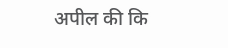अपील की कि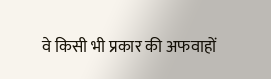वे किसी भी प्रकार की अफवाहों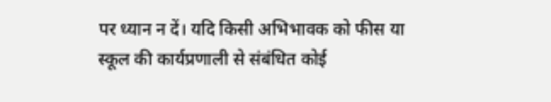पर ध्यान न दें। यदि किसी अभिभावक को फीस या स्कूल की कार्यप्रणाली से संबंधित कोई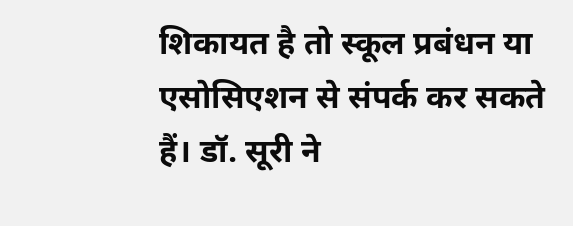शिकायत है तो स्कूल प्रबंधन या एसोसिएशन से संपर्क कर सकते हैं। डॉ. सूरी ने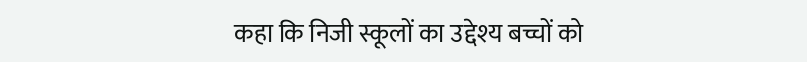कहा कि निजी स्कूलों का उद्देश्य बच्चों को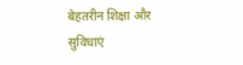बेहतरीन शिक्षा और सुविधाएं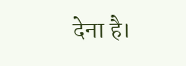देना है।